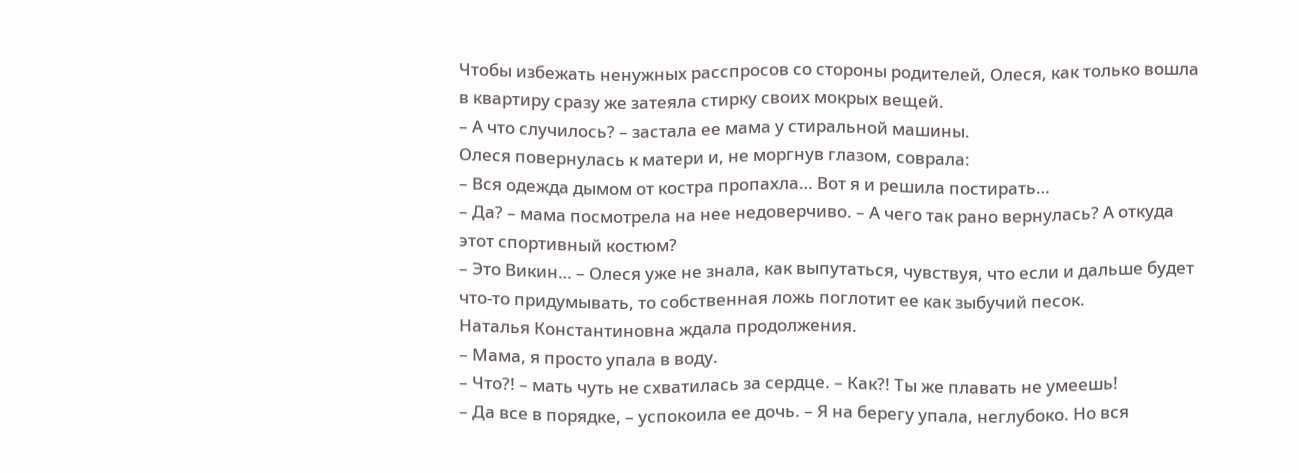Чтобы избежать ненужных расспросов со стороны родителей, Олеся, как только вошла в квартиру сразу же затеяла стирку своих мокрых вещей.
– А что случилось? – застала ее мама у стиральной машины.
Олеся повернулась к матери и, не моргнув глазом, соврала:
– Вся одежда дымом от костра пропахла… Вот я и решила постирать…
– Да? – мама посмотрела на нее недоверчиво. – А чего так рано вернулась? А откуда этот спортивный костюм?
– Это Викин… – Олеся уже не знала, как выпутаться, чувствуя, что если и дальше будет что-то придумывать, то собственная ложь поглотит ее как зыбучий песок.
Наталья Константиновна ждала продолжения.
– Мама, я просто упала в воду.
– Что?! – мать чуть не схватилась за сердце. – Как?! Ты же плавать не умеешь!
– Да все в порядке, – успокоила ее дочь. – Я на берегу упала, неглубоко. Но вся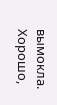вымокла. Хорошо,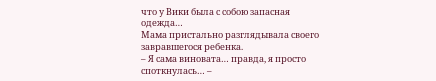что у Вики была с собою запасная одежда…
Мама пристально разглядывала своего завравшегося ребенка.
– Я сама виновата… правда, я просто споткнулась… –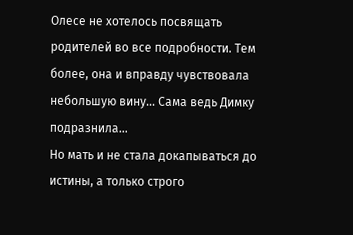Олесе не хотелось посвящать родителей во все подробности. Тем более, она и вправду чувствовала небольшую вину… Сама ведь Димку подразнила…
Но мать и не стала докапываться до истины, а только строго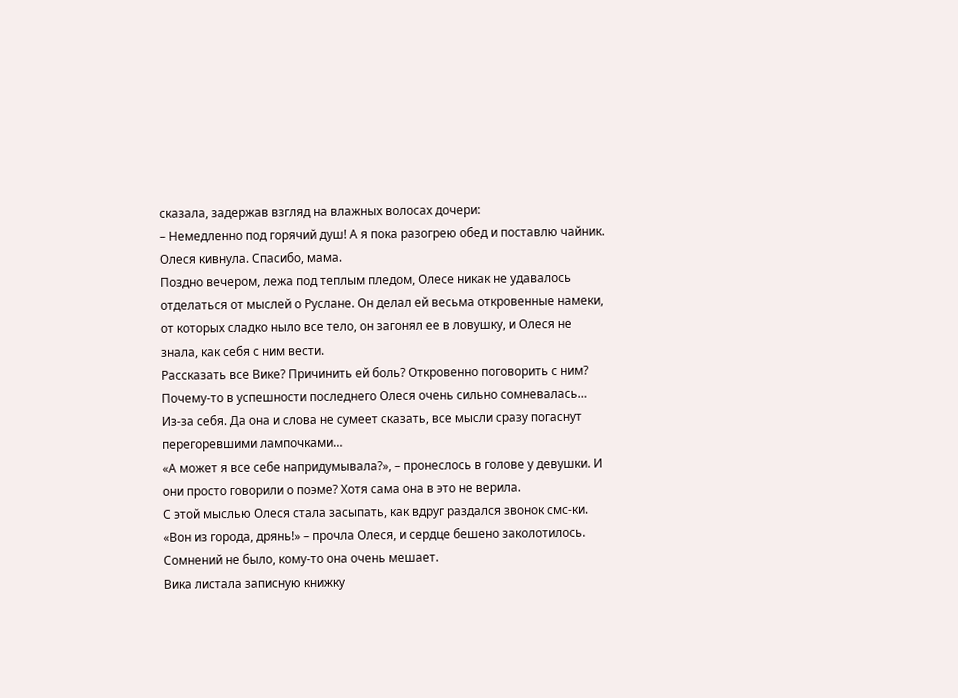сказала, задержав взгляд на влажных волосах дочери:
– Немедленно под горячий душ! А я пока разогрею обед и поставлю чайник.
Олеся кивнула. Спасибо, мама.
Поздно вечером, лежа под теплым пледом, Олесе никак не удавалось отделаться от мыслей о Руслане. Он делал ей весьма откровенные намеки, от которых сладко ныло все тело, он загонял ее в ловушку, и Олеся не знала, как себя с ним вести.
Рассказать все Вике? Причинить ей боль? Откровенно поговорить с ним? Почему-то в успешности последнего Олеся очень сильно сомневалась… Из-за себя. Да она и слова не сумеет сказать, все мысли сразу погаснут перегоревшими лампочками…
«А может я все себе напридумывала?», – пронеслось в голове у девушки. И они просто говорили о поэме? Хотя сама она в это не верила.
С этой мыслью Олеся стала засыпать, как вдруг раздался звонок смс-ки.
«Вон из города, дрянь!» – прочла Олеся, и сердце бешено заколотилось. Сомнений не было, кому-то она очень мешает.
Вика листала записную книжку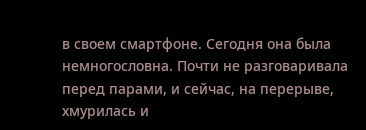в своем смартфоне. Сегодня она была немногословна. Почти не разговаривала перед парами, и сейчас, на перерыве, хмурилась и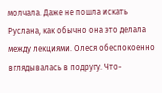молчала. Даже не пошла искать Руслана, как обычно она это делала между лекциями. Олеся обеспокоенно вглядывалась в подругу. Что-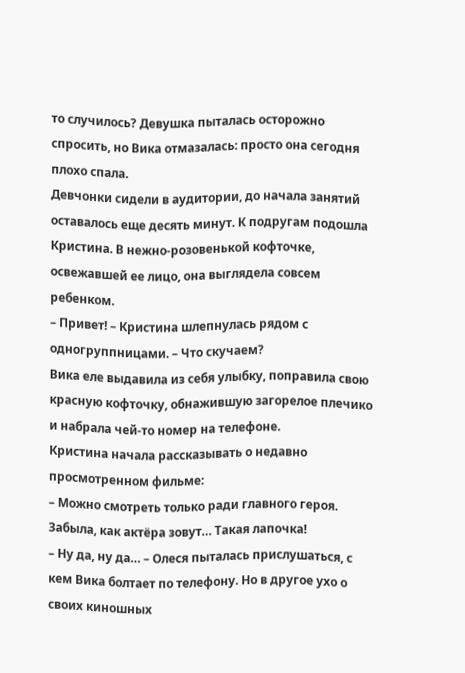то случилось? Девушка пыталась осторожно спросить, но Вика отмазалась: просто она сегодня плохо спала.
Девчонки сидели в аудитории, до начала занятий оставалось еще десять минут. К подругам подошла Кристина. В нежно-розовенькой кофточке, освежавшей ее лицо, она выглядела совсем ребенком.
– Привет! – Кристина шлепнулась рядом с одногруппницами. – Что скучаем?
Вика еле выдавила из себя улыбку, поправила свою красную кофточку, обнажившую загорелое плечико и набрала чей-то номер на телефоне.
Кристина начала рассказывать о недавно просмотренном фильме:
– Можно смотреть только ради главного героя. Забыла, как актёра зовут… Такая лапочка!
– Ну да, ну да… – Олеся пыталась прислушаться, с кем Вика болтает по телефону. Но в другое ухо о своих киношных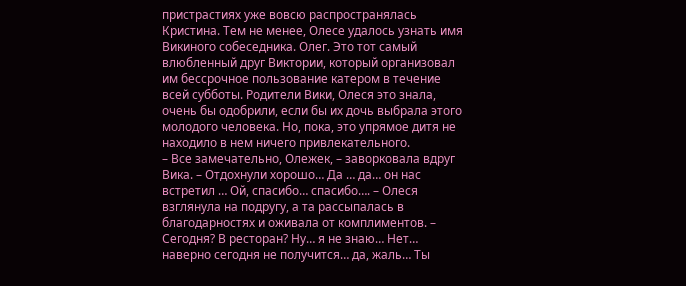пристрастиях уже вовсю распространялась Кристина. Тем не менее, Олесе удалось узнать имя Викиного собеседника. Олег. Это тот самый влюбленный друг Виктории, который организовал им бессрочное пользование катером в течение всей субботы. Родители Вики, Олеся это знала, очень бы одобрили, если бы их дочь выбрала этого молодого человека. Но, пока, это упрямое дитя не находило в нем ничего привлекательного.
– Все замечательно, Олежек, – заворковала вдруг Вика. – Отдохнули хорошо… Да … да… он нас встретил … Ой, спасибо… спасибо…. – Олеся взглянула на подругу, а та рассыпалась в благодарностях и оживала от комплиментов. – Сегодня? В ресторан? Ну… я не знаю… Нет… наверно сегодня не получится… да, жаль… Ты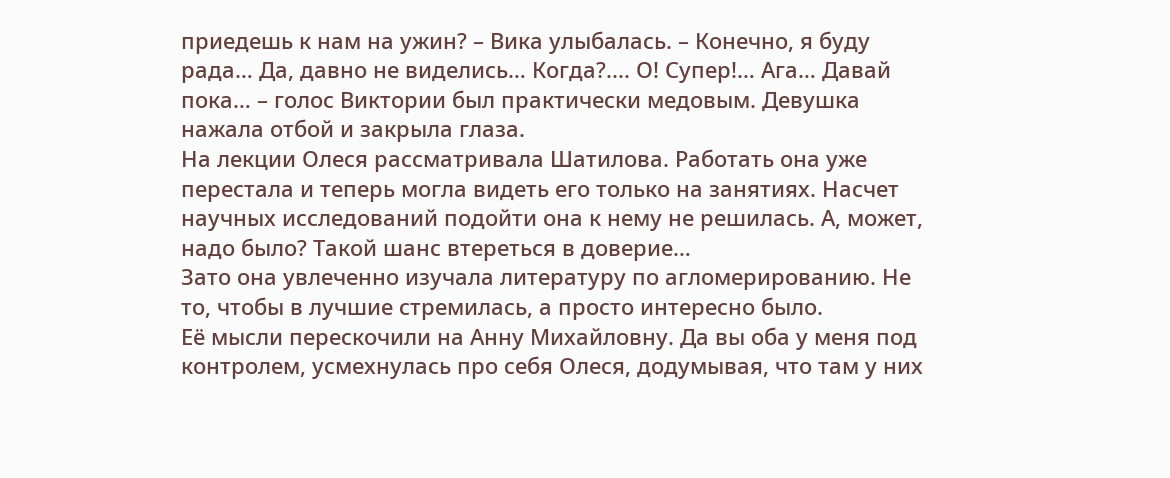приедешь к нам на ужин? – Вика улыбалась. – Конечно, я буду рада… Да, давно не виделись… Когда?.... О! Супер!… Ага… Давай пока… – голос Виктории был практически медовым. Девушка нажала отбой и закрыла глаза.
На лекции Олеся рассматривала Шатилова. Работать она уже перестала и теперь могла видеть его только на занятиях. Насчет научных исследований подойти она к нему не решилась. А, может, надо было? Такой шанс втереться в доверие…
Зато она увлеченно изучала литературу по агломерированию. Не то, чтобы в лучшие стремилась, а просто интересно было.
Её мысли перескочили на Анну Михайловну. Да вы оба у меня под контролем, усмехнулась про себя Олеся, додумывая, что там у них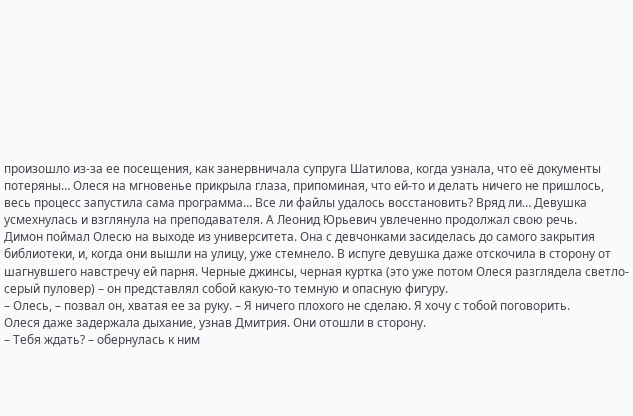произошло из-за ее посещения, как занервничала супруга Шатилова, когда узнала, что её документы потеряны… Олеся на мгновенье прикрыла глаза, припоминая, что ей-то и делать ничего не пришлось, весь процесс запустила сама программа… Все ли файлы удалось восстановить? Вряд ли… Девушка усмехнулась и взглянула на преподавателя. А Леонид Юрьевич увлеченно продолжал свою речь.
Димон поймал Олесю на выходе из университета. Она с девчонками засиделась до самого закрытия библиотеки, и, когда они вышли на улицу, уже стемнело. В испуге девушка даже отскочила в сторону от шагнувшего навстречу ей парня. Черные джинсы, черная куртка (это уже потом Олеся разглядела светло-серый пуловер) – он представлял собой какую-то темную и опасную фигуру.
– Олесь, – позвал он, хватая ее за руку. – Я ничего плохого не сделаю. Я хочу с тобой поговорить.
Олеся даже задержала дыхание, узнав Дмитрия. Они отошли в сторону.
– Тебя ждать? – обернулась к ним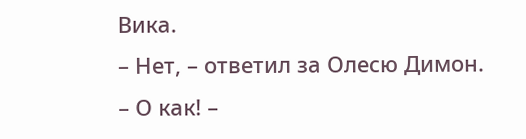Вика.
– Нет, – ответил за Олесю Димон.
– О как! –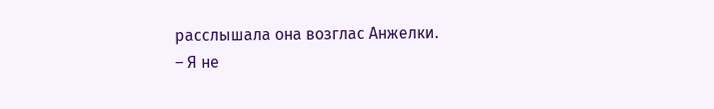расслышала она возглас Анжелки.
– Я не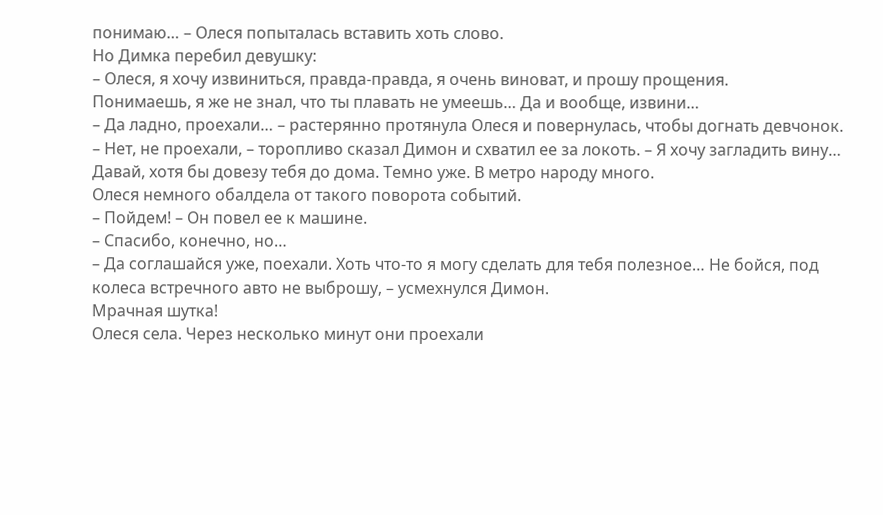понимаю… – Олеся попыталась вставить хоть слово.
Но Димка перебил девушку:
– Олеся, я хочу извиниться, правда-правда, я очень виноват, и прошу прощения.
Понимаешь, я же не знал, что ты плавать не умеешь… Да и вообще, извини…
– Да ладно, проехали… – растерянно протянула Олеся и повернулась, чтобы догнать девчонок.
– Нет, не проехали, – торопливо сказал Димон и схватил ее за локоть. – Я хочу загладить вину… Давай, хотя бы довезу тебя до дома. Темно уже. В метро народу много.
Олеся немного обалдела от такого поворота событий.
– Пойдем! – Он повел ее к машине.
– Спасибо, конечно, но…
– Да соглашайся уже, поехали. Хоть что-то я могу сделать для тебя полезное… Не бойся, под колеса встречного авто не выброшу, – усмехнулся Димон.
Мрачная шутка!
Олеся села. Через несколько минут они проехали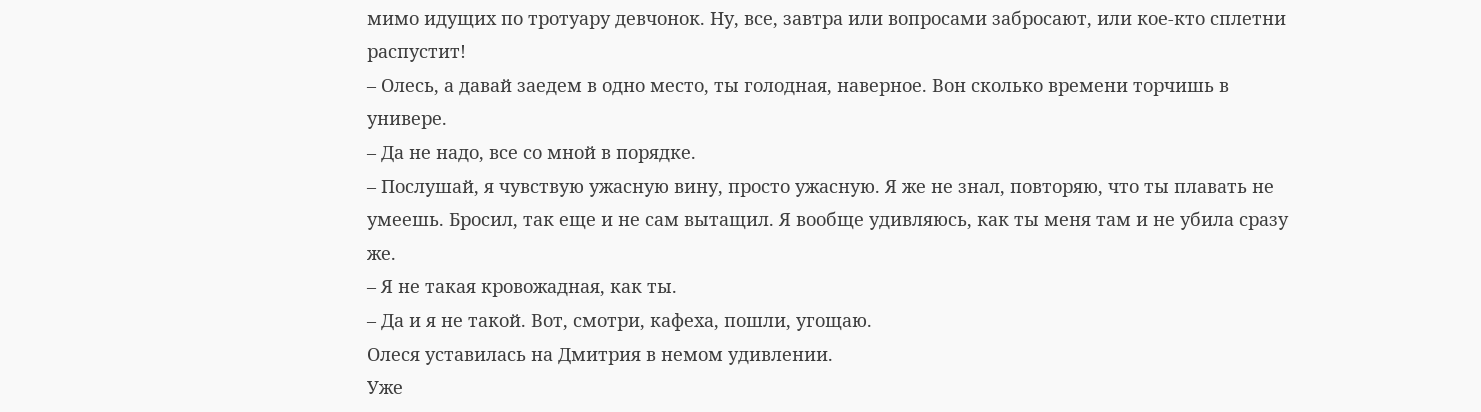мимо идущих по тротуару девчонок. Ну, все, завтра или вопросами забросают, или кое-кто сплетни распустит!
– Олесь, а давай заедем в одно место, ты голодная, наверное. Вон сколько времени торчишь в универе.
– Да не надо, все со мной в порядке.
– Послушай, я чувствую ужасную вину, просто ужасную. Я же не знал, повторяю, что ты плавать не умеешь. Бросил, так еще и не сам вытащил. Я вообще удивляюсь, как ты меня там и не убила сразу же.
– Я не такая кровожадная, как ты.
– Да и я не такой. Вот, смотри, кафеха, пошли, угощаю.
Олеся уставилась на Дмитрия в немом удивлении.
Уже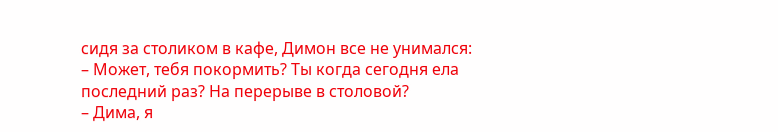сидя за столиком в кафе, Димон все не унимался:
– Может, тебя покормить? Ты когда сегодня ела последний раз? На перерыве в столовой?
– Дима, я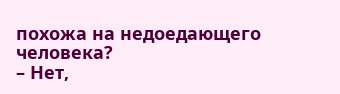похожа на недоедающего человека?
– Нет,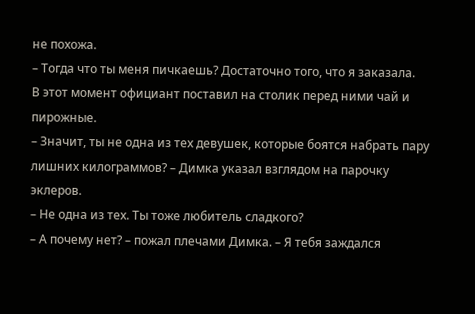не похожа.
– Тогда что ты меня пичкаешь? Достаточно того, что я заказала.
В этот момент официант поставил на столик перед ними чай и пирожные.
– Значит, ты не одна из тех девушек, которые боятся набрать пару лишних килограммов? – Димка указал взглядом на парочку эклеров.
– Не одна из тех. Ты тоже любитель сладкого?
– А почему нет? – пожал плечами Димка. – Я тебя заждался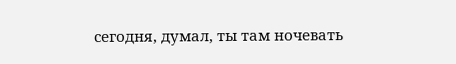сегодня, думал, ты там ночевать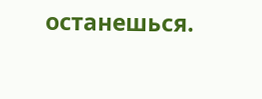останешься.